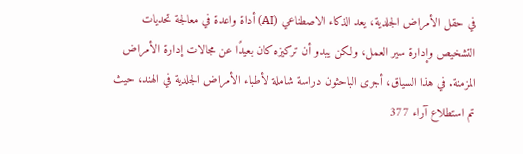في حقل الأمراض الجلدية، يعد الذكاء الاصطناعي (AI) أداة واعدة في معالجة تحديات التشخيص وإدارة سير العمل، ولكن يبدو أن تركيزه كان بعيدًا عن مجالات إدارة الأمراض المزمنة. في هذا السياق، أجرى الباحثون دراسة شاملة لأطباء الأمراض الجلدية في الهند، حيث تم استطلاع آراء 377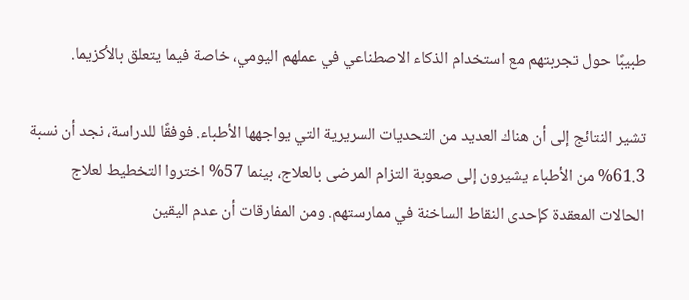طبيبًا حول تجربتهم مع استخدام الذكاء الاصطناعي في عملهم اليومي، خاصة فيما يتعلق بالأكزيما.

تشير النتائج إلى أن هناك العديد من التحديات السريرية التي يواجهها الأطباء. فوفقًا للدراسة، نجد أن نسبة 61.3% من الأطباء يشيرون إلى صعوبة التزام المرضى بالعلاج، بينما 57% اختروا التخطيط لعلاج الحالات المعقدة كإحدى النقاط الساخنة في ممارستهم. ومن المفارقات أن عدم اليقين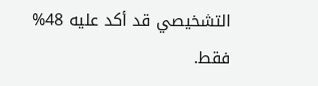التشخيصي قد أكد عليه 48% فقط.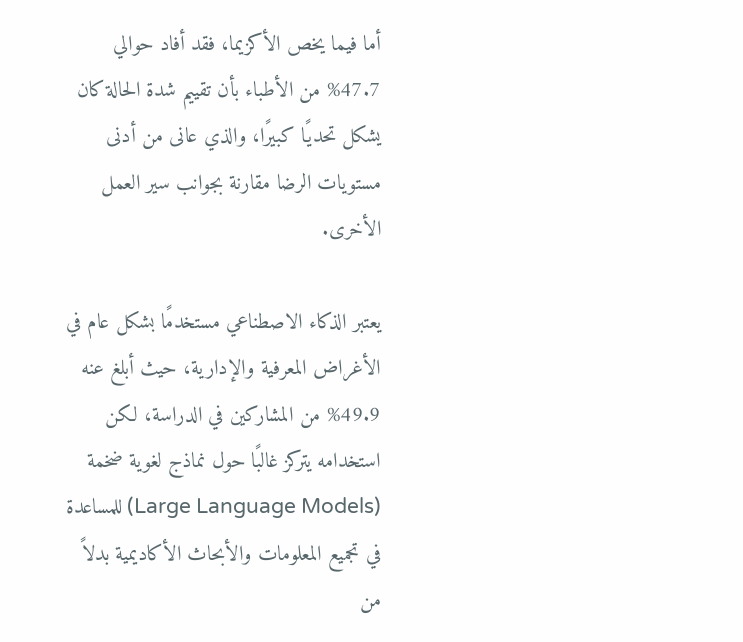أما فيما يخص الأكزيما، فقد أفاد حوالي 47.7% من الأطباء بأن تقييم شدة الحالة كان يشكل تحديًا كبيرًا، والذي عانى من أدنى مستويات الرضا مقارنة بجوانب سير العمل الأخرى.

يعتبر الذكاء الاصطناعي مستخدمًا بشكل عام في الأغراض المعرفية والإدارية، حيث أبلغ عنه 49.9% من المشاركين في الدراسة، لكن استخدامه يتركز غالبًا حول نماذج لغوية ضخمة (Large Language Models) للمساعدة في تجميع المعلومات والأبحاث الأكاديمية بدلاً من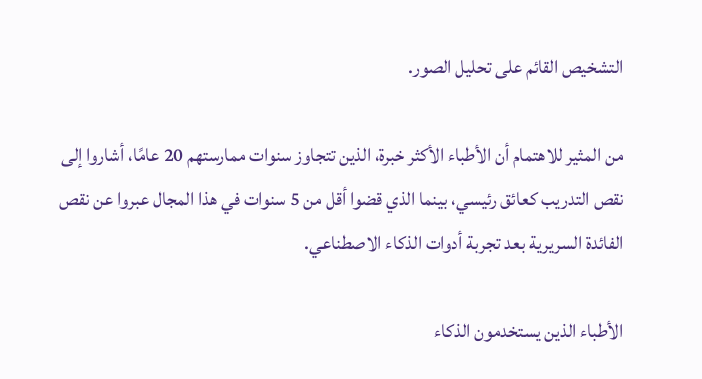التشخيص القائم على تحليل الصور.

من المثير للاهتمام أن الأطباء الأكثر خبرة، الذين تتجاوز سنوات ممارستهم 20 عامًا، أشاروا إلى نقص التدريب كعائق رئيسي، بينما الذي قضوا أقل من 5 سنوات في هذا المجال عبروا عن نقص الفائدة السريرية بعد تجربة أدوات الذكاء الاصطناعي.

الأطباء الذين يستخدمون الذكاء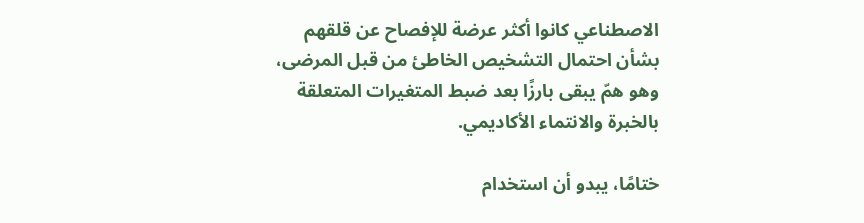الاصطناعي كانوا أكثر عرضة للإفصاح عن قلقهم بشأن احتمال التشخيص الخاطئ من قبل المرضى، وهو همّ يبقى بارزًا بعد ضبط المتغيرات المتعلقة بالخبرة والانتماء الأكاديمي.

ختامًا، يبدو أن استخدام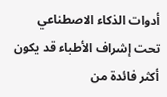أدوات الذكاء الاصطناعي تحت إشراف الأطباء قد يكون أكثر فائدة من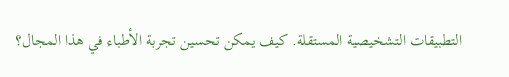التطبيقات التشخيصية المستقلة. كيف يمكن تحسين تجربة الأطباء في هذا المجال؟